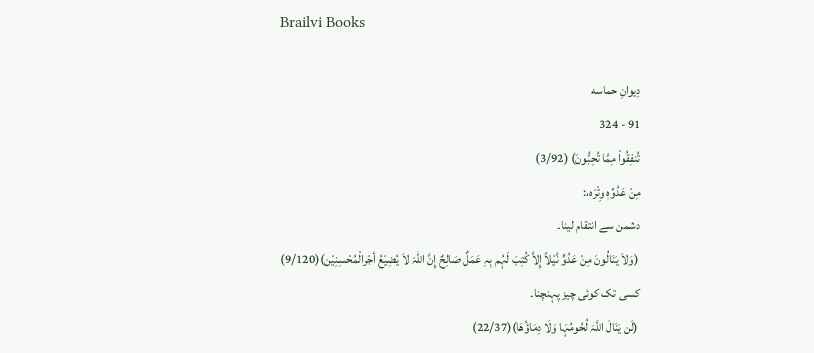Brailvi Books

دِيوانِ حماسه
91 - 324
تُنفِقُواْ مِمَّا تُحِبُّونَ) (3/92)
مِنْ عَدُوِّہٖ وِتْرَہ،:
دشمن سے انتقام لینا۔
 (وَلاَ یَنَالُونَ مِنْ عَدُوٍّ نَّیْلاً إِلاَّ کُتِبَ لَہُم بِہِ عَمَلٌ صَالِحٌ إِنَّ اللّہَ لاَ یُضِیْعُ أجْرالْمُحْسِنِیْن)(9/120)
کسی تک کوئی چیز پہنچنا۔
 (لَن یَنَالَ اللَّہَ لُحُومُہَا وَلَا دِمَاؤُھَا)(22/37)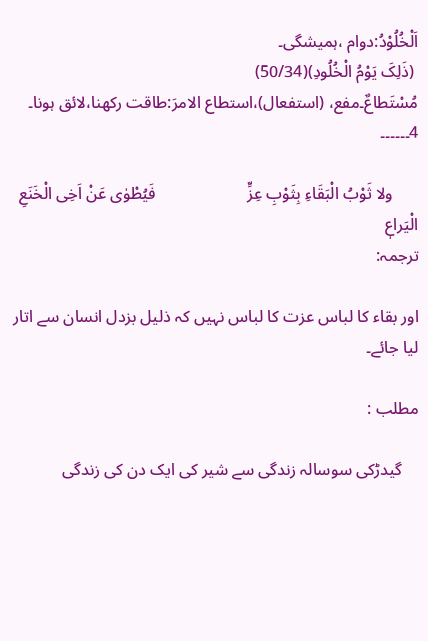اَلْخُلُوْدُ:دوام ،ہمیشگی۔
 (ذَلِکَ یَوْمُ الْخُلُودِ)(50/34)
مُسْتَطاعٌ۔مفع، (استفعال)،استطاع الامرَ:طاقت رکھنا،لائق ہونا۔
4۔۔۔۔۔۔

      ولا ثَوْبُ الْبَقَاءِ بِثَوْبِ عِزٍّ                      فَیُطْوٰی عَنْ اَخِی الْخَنَعِ الْیَراعٖ
ترجمہ:

اور بقاء کا لباس عزت کا لباس نہیں کہ ذلیل بزدل انسان سے اتار لیا جائے۔

مطلب :

    گیدڑکی سوسالہ زندگی سے شیر کی ایک دن کی زندگی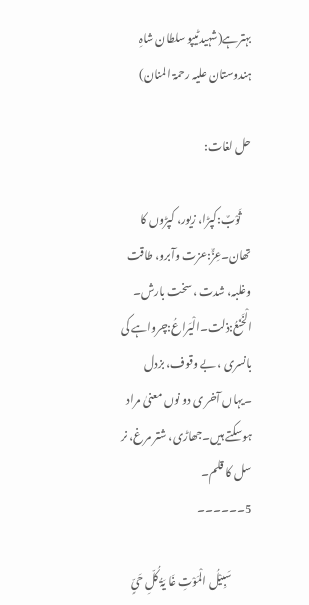بہترہے(شہیدٹیپو سلطان شاہِ ہندوستان علیہ رحمۃ المنان)

حل لغات:

     ثَوْبٌ:کپڑا، زیور، کپڑوں کا تھان۔عِزٌّ:عزت وآبرو، طاقت وغلبہ، شدت ، سخت بارش۔ الْخَنَعُ:ذلت۔الْیَراعُ:چرواہے کی بانسری ، بے وقوف، بزدل ۔یہاں آخر ی دو نوں معنیٰ مراد ہوسکتے ہیں۔جھاڑی، شتر مرغ، نر سل کا قلم۔
5۔۔۔۔۔۔

         سَبِیْلُ الْمَوْتِ غَا یَۃُ کُلِّ حَیٍّ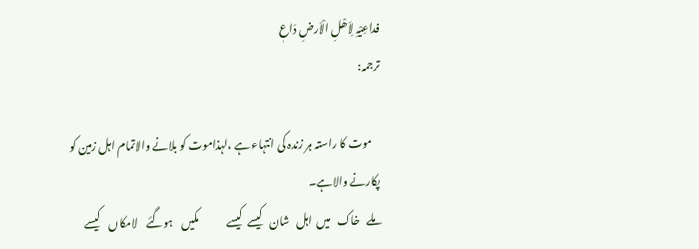فداعِیْہِ لِاَھْلِ الْاَرضِ دَاعٖ
ترجمہ:

    موت کا راستہ ہر زندہ کی انتہاء ہے ،لہذاموت کو بلانے والاتمام اہل زمین کو پکارنے والاہے۔
ملے   خاک   میں  اہل   شان   کیسے  کیسے             مکیں    ہوگئے    لامکاں    کیسے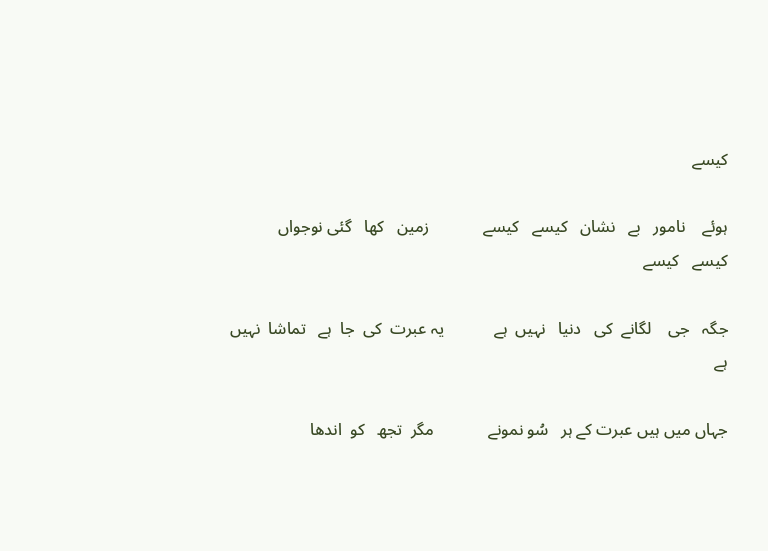کیسے

ہوئے    نامور   بے   نشان   کیسے   کیسے             زمین   کھا   گئی نوجواں    کیسے   کیسے

جگہ   جی    لگانے  کی   دنیا   نہیں  ہے            یہ عبرت  کی  جا  ہے   تماشا  نہیں ہے

جہاں میں ہیں عبرت کے ہر   سُو نمونے             مگر  تجھ   کو  اندھا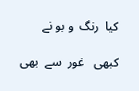کیا  رنگ  و بو نے

کبھی   غور  سے  بھی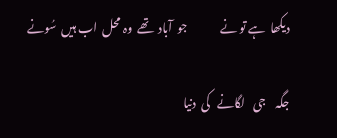دیکھا  ہے تو نے              جو  آباد  تھے  وہ محل  اب ہیں  سُونے

جگہ    جی   لگانے   کی  دنیا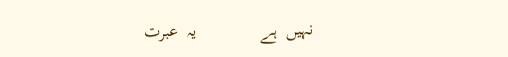نہیں  ہے              یہ  عبرت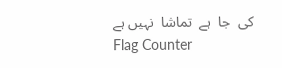کی  جا  ہے  تماشا  نہیں ہے
Flag Counter